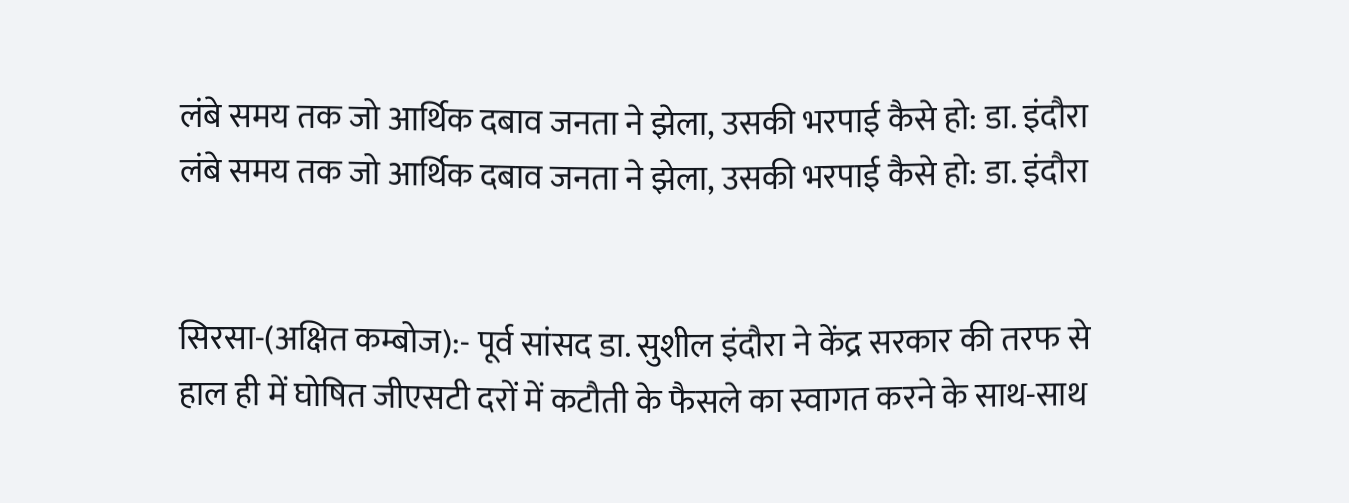लंबे समय तक जो आर्थिक दबाव जनता ने झेला, उसकी भरपाई कैसे हो: डा. इंदौरा
लंबे समय तक जो आर्थिक दबाव जनता ने झेला, उसकी भरपाई कैसे हो: डा. इंदौरा


सिरसा-(अक्षित कम्बोज):- पूर्व सांसद डा. सुशील इंदौरा ने केंद्र सरकार की तरफ से हाल ही में घोषित जीएसटी दरों में कटौती के फैसले का स्वागत करने के साथ-साथ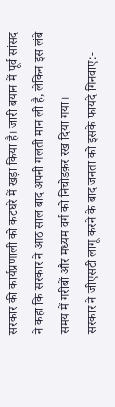सरकार की कार्यप्रणाली को कटघरे में खड़ा किया है। जारी बयान में पूर्व सांसद ने कहा कि सरकार ने आठ साल बाद अपनी गलती मान ली है, लेकिन इस लंबे समय में गरीबों और मध्यम वर्ग को निचोडक़र रख दिया गया।
सरकार ने जीएसटी लागू करने के बाद जनता को इसके फायदे गिनवाए:-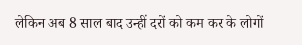लेकिन अब 8 साल बाद उन्हीं दरों को कम कर के लोगों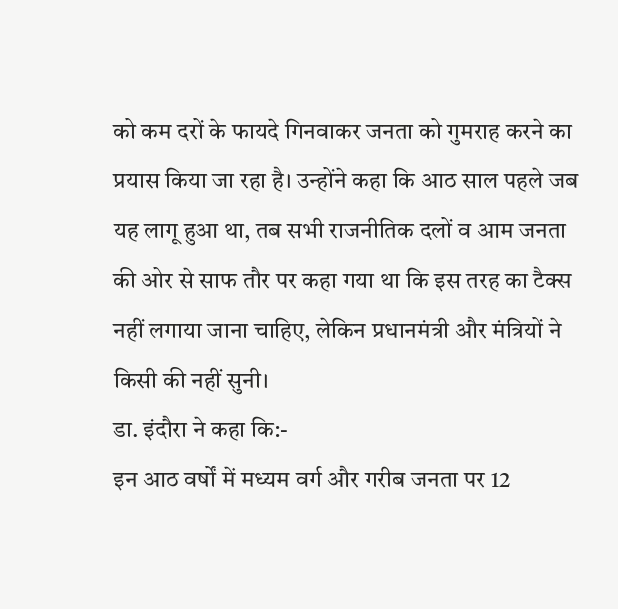को कम दरों के फायदे गिनवाकर जनता को गुमराह करने का प्रयास किया जा रहा है। उन्होंने कहा कि आठ साल पहले जब यह लागू हुआ था, तब सभी राजनीतिक दलों व आम जनता की ओर से साफ तौर पर कहा गया था कि इस तरह का टैक्स नहीं लगाया जाना चाहिए, लेकिन प्रधानमंत्री और मंत्रियों ने किसी की नहीं सुनी।
डा. इंदौरा ने कहा कि:-
इन आठ वर्षों में मध्यम वर्ग और गरीब जनता पर 12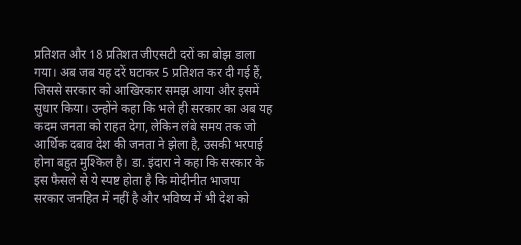प्रतिशत और 18 प्रतिशत जीएसटी दरों का बोझ डाला गया। अब जब यह दरें घटाकर 5 प्रतिशत कर दी गई हैं, जिससे सरकार को आखिरकार समझ आया और इसमें सुधार किया। उन्होंने कहा कि भले ही सरकार का अब यह कदम जनता को राहत देगा, लेकिन लंबे समय तक जो आर्थिक दबाव देश की जनता ने झेला है, उसकी भरपाई होना बहुत मुश्किल है। डा. इंदारा ने कहा कि सरकार के इस फैसले से ये स्पष्ट होता है कि मोदीनीत भाजपा सरकार जनहित में नहीं है और भविष्य में भी देश को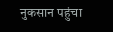नुकसान पहुंचा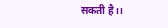सकती है।।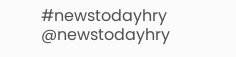#newstodayhry @newstodayhry